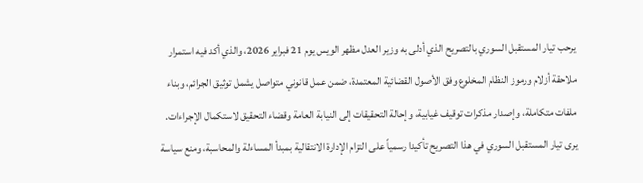يرحب تيار المستقبل السوري بالتصريح الذي أدلى به وزير العدل مظهر الويس يوم 21 فبراير 2026، والذي أكد فيه استمرار ملاحقة أزلام ورموز النظام المخلوع وفق الأصول القضائية المعتمدة، ضمن عمل قانوني متواصل يشمل توثيق الجرائم، وبناء ملفات متكاملة، وإصدار مذكرات توقيف غيابية، وإحالة التحقيقات إلى النيابة العامة وقضاء التحقيق لاستكمال الإجراءات.
يرى تيار المستقبل السوري في هذا التصريح تأكيدا رسمياً على التزام الإدارة الانتقالية بمبدأ المساءلة والمحاسبة، ومنع سياسة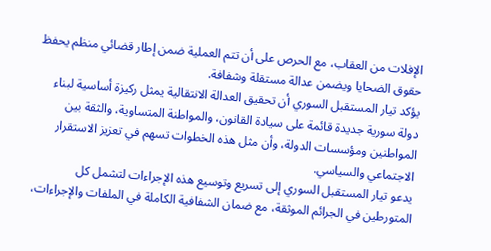الإفلات من العقاب، مع الحرص على أن تتم العملية ضمن إطار قضائي منظم يحفظ حقوق الضحايا ويضمن عدالة مستقلة وشفافة.
يؤكد تيار المستقبل السوري أن تحقيق العدالة الانتقالية يمثل ركيزة أساسية لبناء دولة سورية جديدة قائمة على سيادة القانون، والمواطنة المتساوية، والثقة بين المواطنين ومؤسسات الدولة، وأن مثل هذه الخطوات تسهم في تعزيز الاستقرار الاجتماعي والسياسي.
يدعو تيار المستقبل السوري إلى تسريع وتوسيع هذه الإجراءات لتشمل كل المتورطين في الجرائم الموثقة، مع ضمان الشفافية الكاملة في الملفات والإجراءات،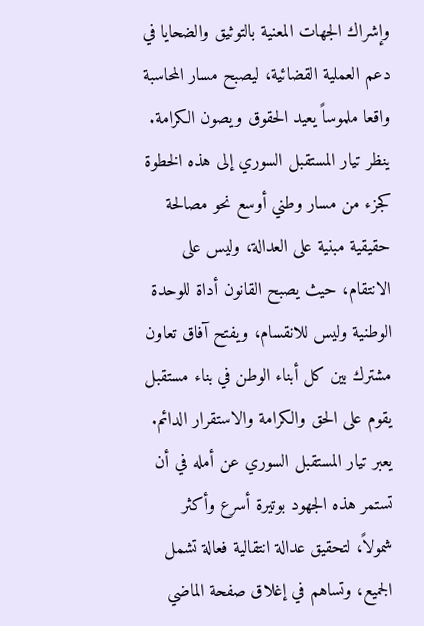وإشراك الجهات المعنية بالتوثيق والضحايا في دعم العملية القضائية، ليصبح مسار المحاسبة واقعا ملموساً يعيد الحقوق ويصون الكرامة.
ينظر تيار المستقبل السوري إلى هذه الخطوة كجزء من مسار وطني أوسع نحو مصالحة حقيقية مبنية على العدالة، وليس على الانتقام، حيث يصبح القانون أداة للوحدة الوطنية وليس للانقسام، ويفتح آفاق تعاون مشترك بين كل أبناء الوطن في بناء مستقبل يقوم على الحق والكرامة والاستقرار الدائم.
يعبر تيار المستقبل السوري عن أمله في أن تستمر هذه الجهود بوتيرة أسرع وأكثر شمولاً، لتحقيق عدالة انتقالية فعالة تشمل الجميع، وتساهم في إغلاق صفحة الماضي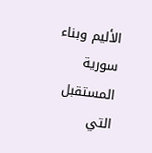الأليم وبناء سورية المستقبل التي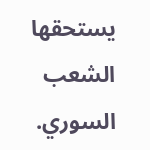يستحقها الشعب السوري.